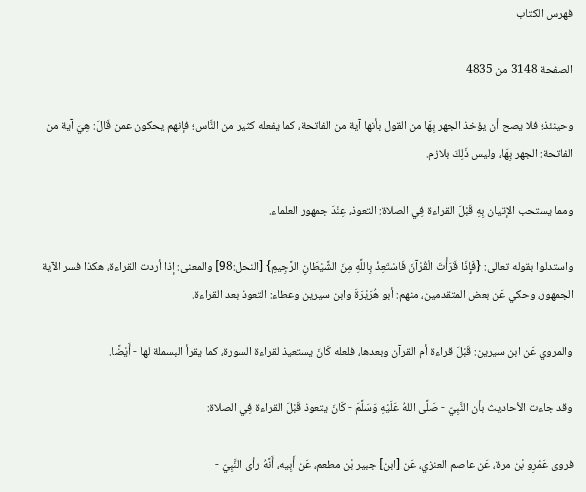فهرس الكتاب

الصفحة 3148 من 4835

وحينئذ؛ فلا يصح أن يؤخذ الجهر بِهَا من القول بأنها آية من الفاتحة، كما يفعله كثير من النَّاس؛ فإنهم يحكون عمن قَالَ: هِيَ آية من الفاتحة: الجهر بِهَا، وليس ذَلِكَ بلازم.

ومما يستحب الإتيان بِهِ قَبْلَ القراءة فِي الصلاة: التعوذ، عِنْدَ جمهور العلماء.

واستدلوا بقوله تعالى: {فَإِذَا قَرَأْتَ الْقُرْآنَ فَاسْتَعِذْ بِاللَّهِ مِنَ الشَّيْطَانِ الرَّجِيمِ} [النحل:98] والمعنى: إذا أردت القراءة، هكذا فسر الآية الجمهور، وحكي عَن بعض المتقدمين، منهم: أبو هُرَيْرَةَ وابن سيرين وعطاء: التعوذ بعد القراءة.

والمروي عَن ابن سيرين: قَبْلَ قراءة أم القرآن وبعدها، فلعله كَانَ يستعيذ لقراءة السورة، كما يقرأ البسملة لها - أَيْضًا.

وقد جاءت الأحاديث بأن النَّبِيّ - صَلَّى اللهُ عَلَيْهِ وَسَلَّمَ - كَانَ يتعوذ قَبْلَ القراءة فِي الصلاة:

فروى عَمْرِو بْن مرة، عَن عاصم العنزي، عَن [ابن] جبير بْن مطعم، عَن أَبِيه، أَنَّهُ رأى النَّبِيّ -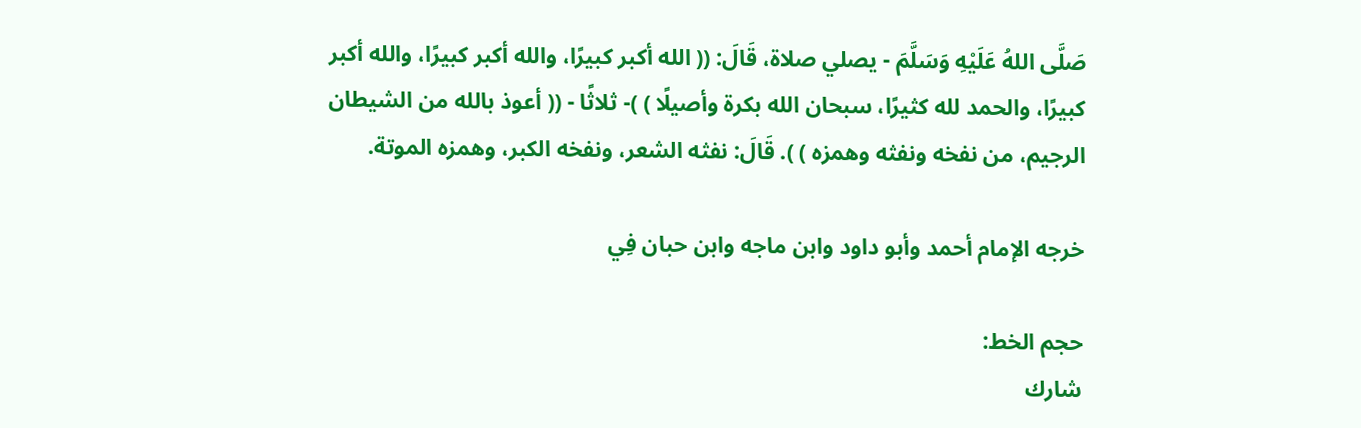صَلَّى اللهُ عَلَيْهِ وَسَلَّمَ - يصلي صلاة، قَالَ: (( الله أكبر كبيرًا، والله أكبر كبيرًا، والله أكبر كبيرًا، والحمد لله كثيرًا، سبحان الله بكرة وأصيلًا ) )- ثلاثًا - (( أعوذ بالله من الشيطان الرجيم، من نفخه ونفثه وهمزه ) ). قَالَ: نفثه الشعر، ونفخه الكبر، وهمزه الموتة.

خرجه الإمام أحمد وأبو داود وابن ماجه وابن حبان فِي

حجم الخط:
شارك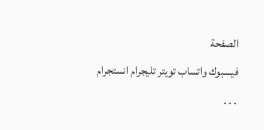الصفحة
فيسبوك واتساب تويتر تليجرام انستجرام
. . .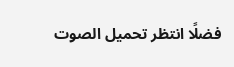فضلًا انتظر تحميل الصوت